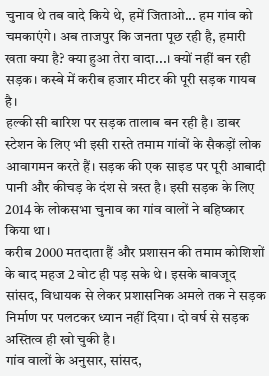चुनाव थे तब वादे किये थे, हमें जिताओ... हम गांव को चमकाएंगे। अब ताजपुर कि जनता पूछ रही है, हमारी खता क्या है? क्या हुआ तेरा वादा...। क्यों नहीं बन रही सड़क। कस्बे में करीब हजार मीटर की पूरी सड़क गायब है।
हल्की सी बारिश पर सड़क तालाब बन रही है। डाबर स्टेशन के लिए भी इसी रास्ते तमाम गांवों के सैकड़ों लोक आवागमन करते हैं। सड़क की एक साइड पर पूरी आबादी पानी और कीचड़ के दंश से त्रस्त है। इसी सड़क के लिए 2014 के लोकसभा चुनाव का गांव वालों ने बहिष्कार किया था।
करीब 2000 मतदाता हैं और प्रशासन की तमाम कोशिशों के बाद महज 2 वोट ही पड़ सके थे। इसके बावजूद सांसद, विधायक से लेकर प्रशासनिक अमले तक ने सड़क निर्माण पर पलटकर ध्यान नहीं दिया। दो वर्ष से सड़क अस्तित्व ही खो चुकी है।
गांव वालों के अनुसार, सांसद,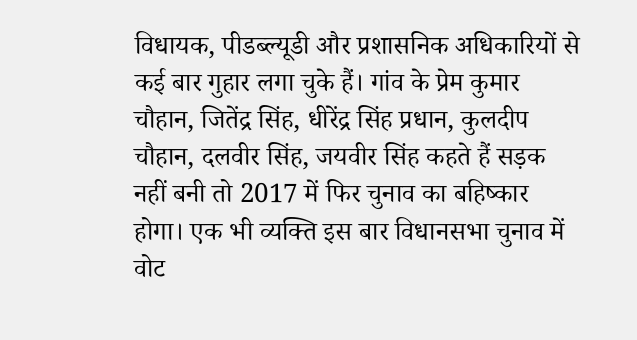विधायक, पीडब्ल्यूडी और प्रशासनिक अधिकारियों से कई बार गुहार लगा चुके हैं। गांव के प्रेम कुमार चौहान, जितेंद्र सिंह, धीरेंद्र सिंह प्रधान, कुलदीप चौहान, दलवीर सिंह, जयवीर सिंह कहते हैं सड़क नहीं बनी तो 2017 में फिर चुनाव का बहिष्कार होगा। एक भी व्यक्ति इस बार विधानसभा चुनाव में वोट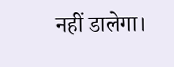नहीं डालेगा।